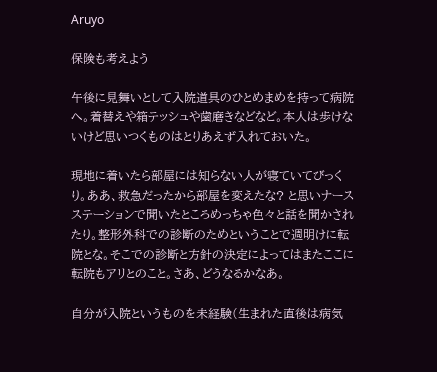Aruyo

保険も考えよう

午後に見舞いとして入院道具のひとめまめを持って病院へ。着替えや箱テッシュや歯磨きなどなど。本人は歩けないけど思いつくものはとりあえず入れておいた。

現地に着いたら部屋には知らない人が寝ていてびっくり。ああ、救急だったから部屋を変えたな? と思いナースステーションで聞いたところめっちゃ色々と話を聞かされたり。整形外科での診断のためということで週明けに転院とな。そこでの診断と方針の決定によってはまたここに転院もアリとのこと。さあ、どうなるかなあ。

自分が入院というものを未経験(生まれた直後は病気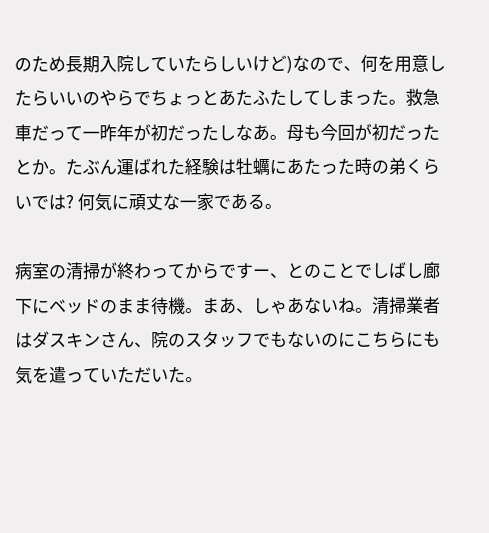のため長期入院していたらしいけど)なので、何を用意したらいいのやらでちょっとあたふたしてしまった。救急車だって一昨年が初だったしなあ。母も今回が初だったとか。たぶん運ばれた経験は牡蠣にあたった時の弟くらいでは? 何気に頑丈な一家である。

病室の清掃が終わってからですー、とのことでしばし廊下にベッドのまま待機。まあ、しゃあないね。清掃業者はダスキンさん、院のスタッフでもないのにこちらにも気を遣っていただいた。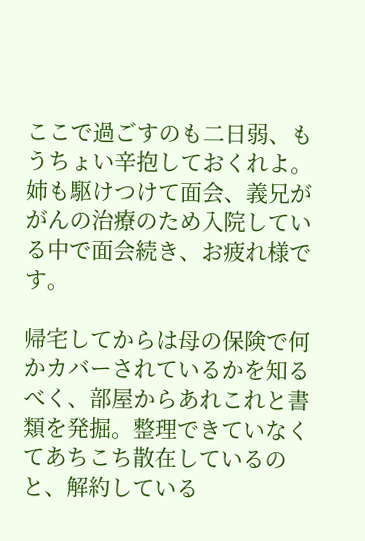ここで過ごすのも二日弱、もうちょい辛抱しておくれよ。姉も駆けつけて面会、義兄ががんの治療のため入院している中で面会続き、お疲れ様です。

帰宅してからは母の保険で何かカバーされているかを知るべく、部屋からあれこれと書類を発掘。整理できていなくてあちこち散在しているのと、解約している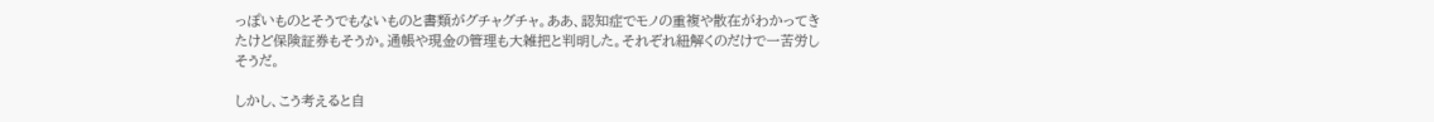っぽいものとそうでもないものと書類がグチャグチャ。ああ、認知症でモノの重複や散在がわかってきたけど保険証券もそうか。通帳や現金の管理も大雑把と判明した。それぞれ紐解くのだけで一苦労しそうだ。

しかし、こう考えると自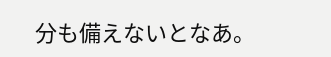分も備えないとなあ。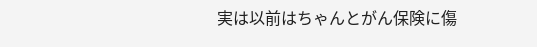実は以前はちゃんとがん保険に傷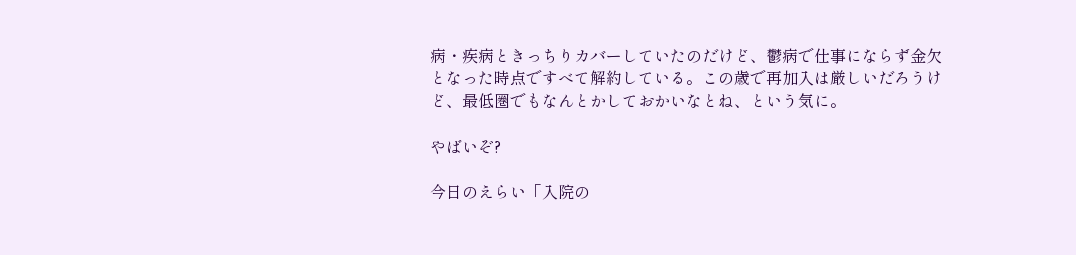病・疾病ときっちりカバーしていたのだけど、鬱病で仕事にならず金欠となった時点ですべて解約している。この歳で再加入は厳しいだろうけど、最低圏でもなんとかしておかいなとね、という気に。

やばいぞ?

今日のえらい「入院の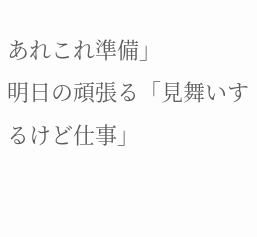あれこれ準備」
明日の頑張る「見舞いするけど仕事」